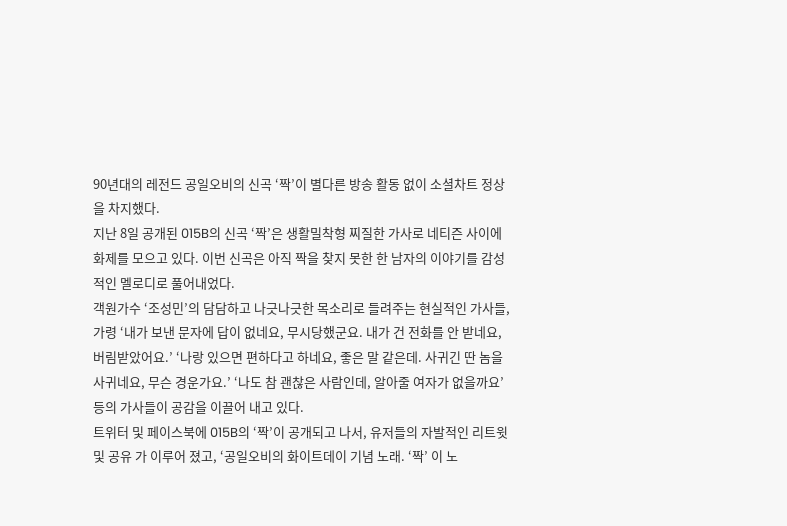90년대의 레전드 공일오비의 신곡 ‘짝’이 별다른 방송 활동 없이 소셜차트 정상을 차지했다.
지난 8일 공개된 015B의 신곡 ‘짝’은 생활밀착형 찌질한 가사로 네티즌 사이에 화제를 모으고 있다. 이번 신곡은 아직 짝을 찾지 못한 한 남자의 이야기를 감성적인 멜로디로 풀어내었다.
객원가수 ‘조성민’의 담담하고 나긋나긋한 목소리로 들려주는 현실적인 가사들, 가령 ‘내가 보낸 문자에 답이 없네요, 무시당했군요. 내가 건 전화를 안 받네요, 버림받았어요.’ ‘나랑 있으면 편하다고 하네요, 좋은 말 같은데. 사귀긴 딴 놈을 사귀네요, 무슨 경운가요.’ ‘나도 참 괜찮은 사람인데, 알아줄 여자가 없을까요’ 등의 가사들이 공감을 이끌어 내고 있다.
트위터 및 페이스북에 015B의 ‘짝’이 공개되고 나서, 유저들의 자발적인 리트윗 및 공유 가 이루어 졌고, ‘공일오비의 화이트데이 기념 노래. ‘짝’ 이 노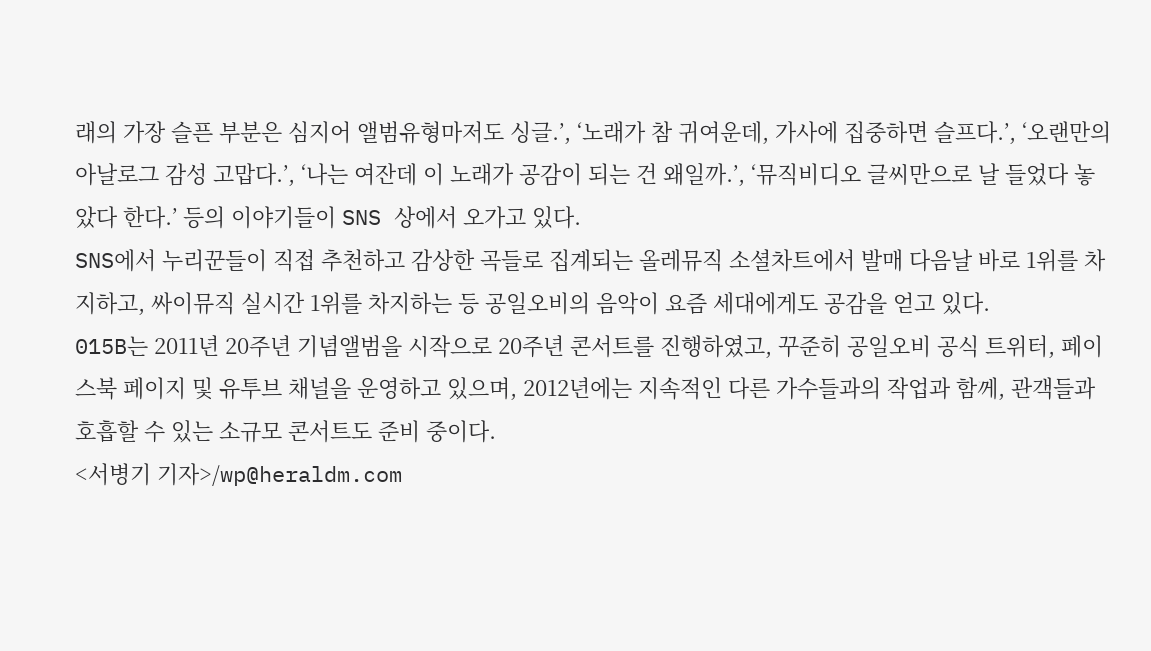래의 가장 슬픈 부분은 심지어 앨범유형마저도 싱글.’, ‘노래가 참 귀여운데, 가사에 집중하면 슬프다.’, ‘오랜만의 아날로그 감성 고맙다.’, ‘나는 여잔데 이 노래가 공감이 되는 건 왜일까.’, ‘뮤직비디오 글씨만으로 날 들었다 놓았다 한다.’ 등의 이야기들이 SNS 상에서 오가고 있다.
SNS에서 누리꾼들이 직접 추천하고 감상한 곡들로 집계되는 올레뮤직 소셜차트에서 발매 다음날 바로 1위를 차지하고, 싸이뮤직 실시간 1위를 차지하는 등 공일오비의 음악이 요즘 세대에게도 공감을 얻고 있다.
015B는 2011년 20주년 기념앨범을 시작으로 20주년 콘서트를 진행하였고, 꾸준히 공일오비 공식 트위터, 페이스북 페이지 및 유투브 채널을 운영하고 있으며, 2012년에는 지속적인 다른 가수들과의 작업과 함께, 관객들과 호흡할 수 있는 소규모 콘서트도 준비 중이다.
<서병기 기자>/wp@heraldm.com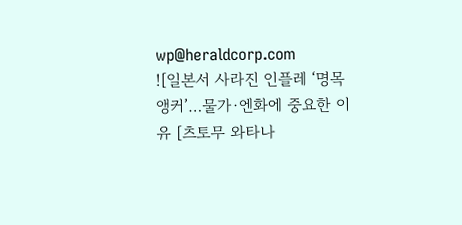wp@heraldcorp.com
![일본서 사라진 인플레 ‘명목 앵커’…물가·엔화에 중요한 이유 [츠토무 와타나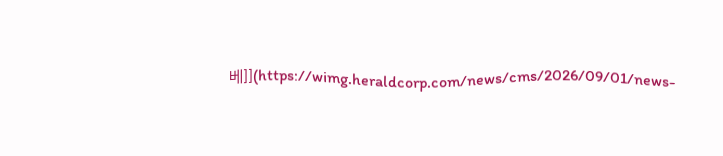베]](https://wimg.heraldcorp.com/news/cms/2026/09/01/news-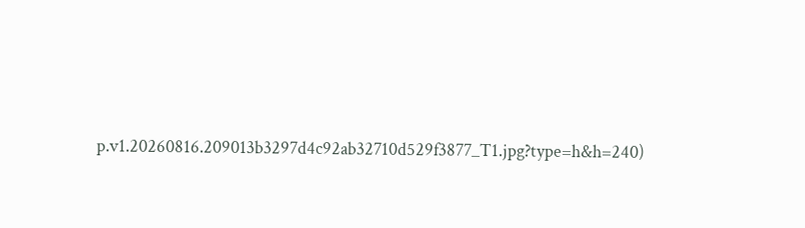p.v1.20260816.209013b3297d4c92ab32710d529f3877_T1.jpg?type=h&h=240)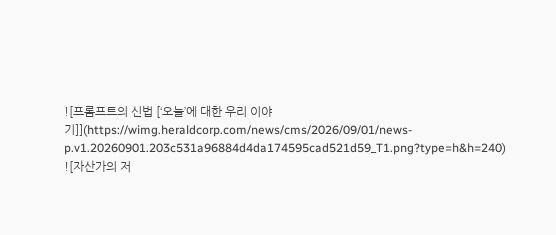![프롬프트의 신법 [‘오늘’에 대한 우리 이야기]](https://wimg.heraldcorp.com/news/cms/2026/09/01/news-p.v1.20260901.203c531a96884d4da174595cad521d59_T1.png?type=h&h=240)
![자산가의 저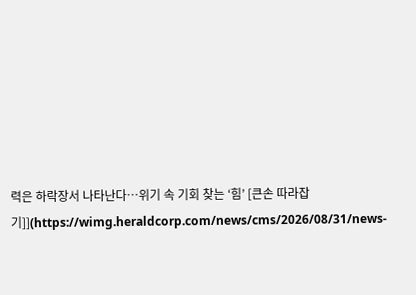력은 하락장서 나타난다…위기 속 기회 찾는 ‘힘’ [큰손 따라잡기]](https://wimg.heraldcorp.com/news/cms/2026/08/31/news-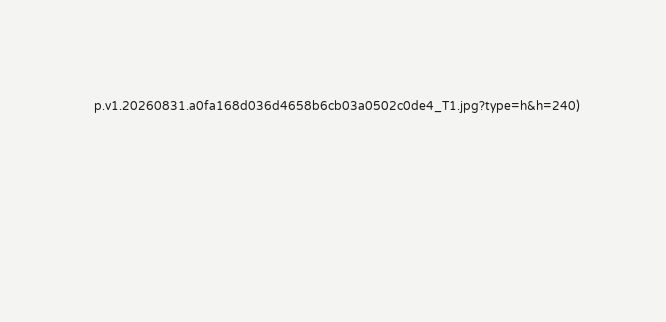p.v1.20260831.a0fa168d036d4658b6cb03a0502c0de4_T1.jpg?type=h&h=240)